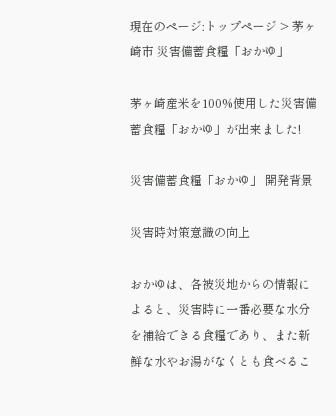現在のページ:トップページ > 茅ヶ崎市 災害備蓄食糧「おかゆ」

茅ヶ崎産米を100%使用した災害備蓄食糧「おかゆ」が出来ました!

災害備蓄食糧「おかゆ」 開発背景

災害時対策意識の向上

おかゆは、各被災地からの情報によると、災害時に一番必要な水分を補給できる食糧であり、また新鮮な水やお湯がなくとも食べるこ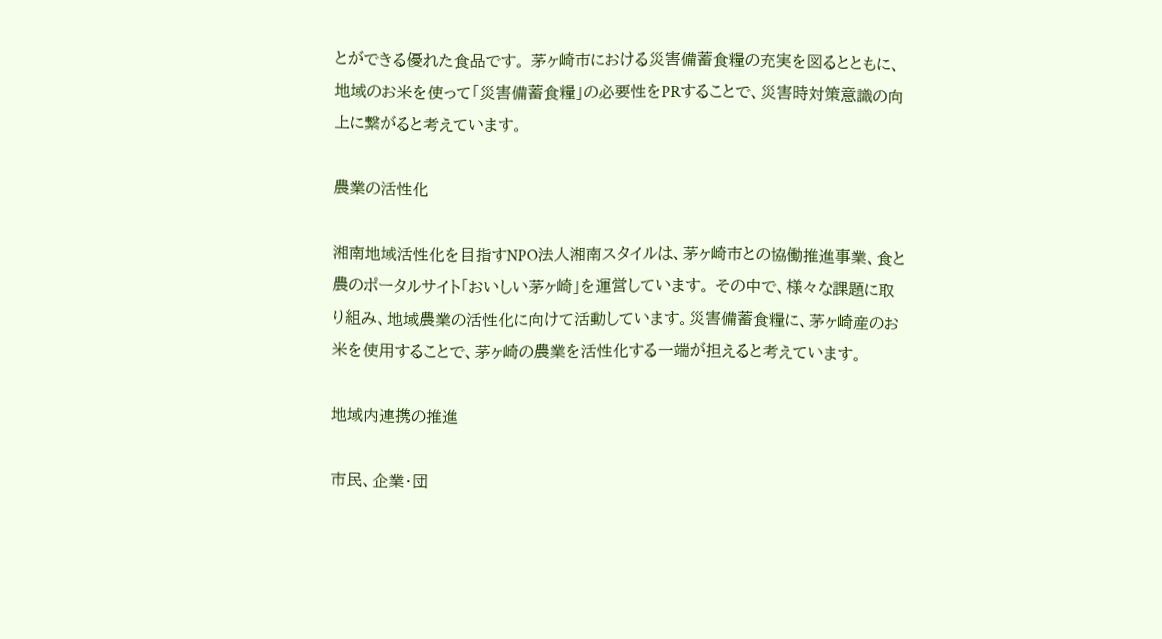とができる優れた食品です。 茅ヶ崎市における災害備蓄食糧の充実を図るとともに、地域のお米を使って「災害備蓄食糧」の必要性をPRすることで、災害時対策意識の向上に繋がると考えています。

農業の活性化

湘南地域活性化を目指すNPO法人湘南スタイルは、茅ヶ崎市との協働推進事業、食と農のポータルサイト「おいしい茅ヶ崎」を運営しています。 その中で、様々な課題に取り組み、地域農業の活性化に向けて活動しています。災害備蓄食糧に、茅ヶ崎産のお米を使用することで、茅ヶ崎の農業を活性化する一端が担えると考えています。

地域内連携の推進

市民、企業・団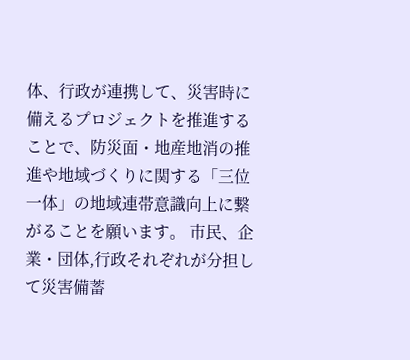体、行政が連携して、災害時に備えるプロジェクトを推進することで、防災面・地産地消の推進や地域づくりに関する「三位一体」の地域連帯意識向上に繋がることを願います。 市民、企業・団体,行政それぞれが分担して災害備蓄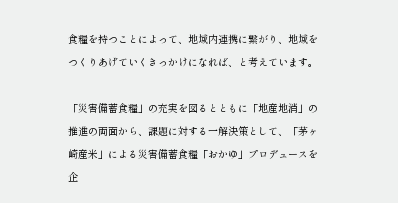食糧を持つことによって、地域内連携に繋がり、地域をつくりあげていくきっかけになれば、と考えています。

「災害備蓄食糧」の充実を図るとともに「地産地消」の推進の両面から、課題に対する一解決策として、「茅ヶ崎産米」による災害備蓄食糧「おかゆ」プロデュースを企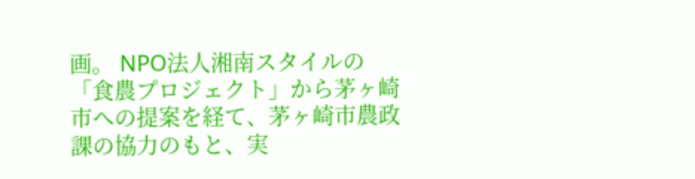画。 NPO法人湘南スタイルの「食農プロジェクト」から茅ヶ崎市への提案を経て、茅ヶ崎市農政課の協力のもと、実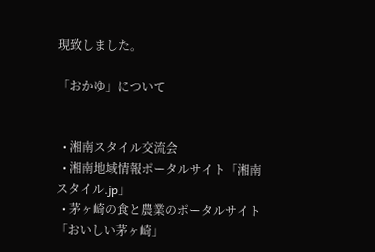現致しました。

「おかゆ」について


  • 湘南スタイル交流会
  • 湘南地域情報ポータルサイト「湘南スタイル.jp」
  • 茅ヶ崎の食と農業のポータルサイト「おいしい茅ヶ崎」